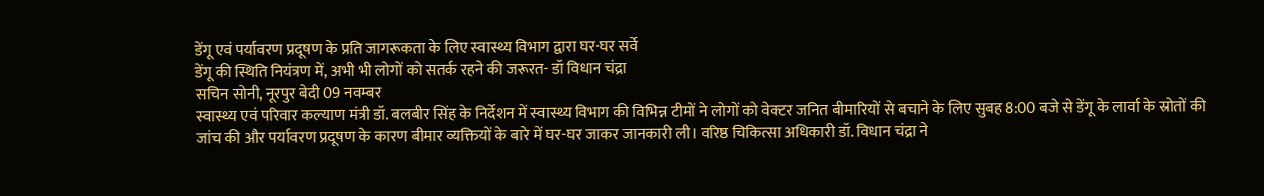डेंगू एवं पर्यावरण प्रदूषण के प्रति जागरूकता के लिए स्वास्थ्य विभाग द्वारा घर-घर सर्वे
डेंगू की स्थिति नियंत्रण में, अभी भी लोगों को सतर्क रहने की जरूरत- डॉ विधान चंद्रा
सचिन सोनी, नूरपुर बेदी 09 नवम्बर
स्वास्थ्य एवं परिवार कल्याण मंत्री डॉ. बलबीर सिंह के निर्देशन में स्वास्थ्य विभाग की विभिन्न टीमों ने लोगों को वेक्टर जनित बीमारियों से बचाने के लिए सुबह 8:00 बजे से डेंगू के लार्वा के स्रोतों की जांच की और पर्यावरण प्रदूषण के कारण बीमार व्यक्तियों के बारे में घर-घर जाकर जानकारी ली। वरिष्ठ चिकित्सा अधिकारी डॉ. विधान चंद्रा ने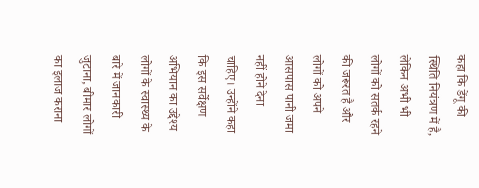कहा कि डेंगू की स्थिति नियंत्रण में है, लेकिन अभी भी लोगों को सतर्क रहने की जरूरत है और लोगों को अपने आसपास पानी जमा नहीं होने देना चाहिए। उन्होंने कहा कि इस सर्वेक्षण अभियान का उद्देश्य लोगों के स्वास्थ्य के बारे में जानकारी जुटाना, बीमार लोगों का इलाज कराना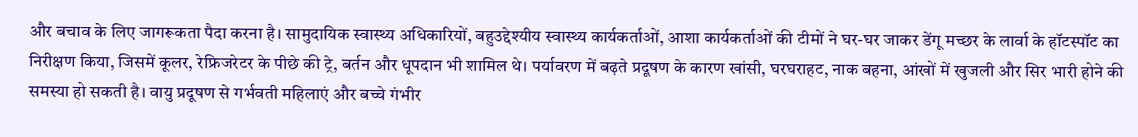और बचाव के लिए जागरूकता पैदा करना है। सामुदायिक स्वास्थ्य अधिकारियों, बहुउद्देश्यीय स्वास्थ्य कार्यकर्ताओं, आशा कार्यकर्ताओं की टीमों ने घर-घर जाकर डेंगू मच्छर के लार्वा के हॉटस्पॉट का निरीक्षण किया, जिसमें कूलर, रेफ्रिजरेटर के पीछे की ट्रे, बर्तन और धूपदान भी शामिल थे। पर्यावरण में बढ़ते प्रदूषण के कारण खांसी, घरघराहट, नाक बहना, आंखों में खुजली और सिर भारी होने की समस्या हो सकती है। वायु प्रदूषण से गर्भवती महिलाएं और बच्चे गंभीर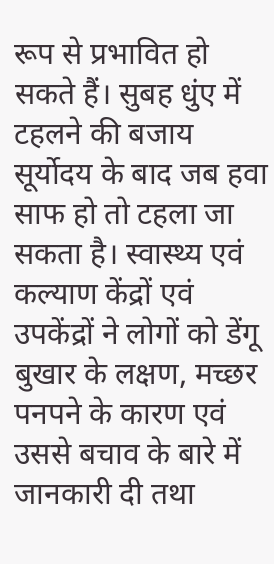रूप से प्रभावित हो सकते हैं। सुबह धुंए में टहलने की बजाय सूर्योदय के बाद जब हवा साफ हो तो टहला जा सकता है। स्वास्थ्य एवं कल्याण केंद्रों एवं उपकेंद्रों ने लोगों को डेंगू बुखार के लक्षण, मच्छर पनपने के कारण एवं उससे बचाव के बारे में जानकारी दी तथा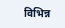विभिन्न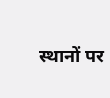स्थानों पर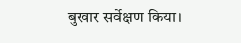बुखार सर्वेक्षण किया।